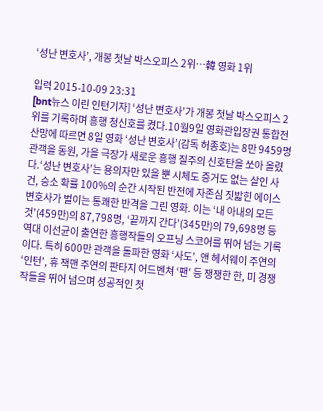‘성난 변호사’, 개봉 첫날 박스오피스 2위…韓 영화 1위

입력 2015-10-09 23:31
[bnt뉴스 이린 인턴기자] ‘성난 변호사’가 개봉 첫날 박스오피스 2위를 기록하며 흥행 청신호를 켰다.10월9일 영화관입장권 통합전산망에 따르면 8일 영화 ‘성난 변호사’(감독 허종호)는 8만 9459명 관객을 동원, 가을 극장가 새로운 흥행 질주의 신호탄을 쏘아 올렸다.‘성난 변호사’는 용의자만 있을 뿐 시체도 증거도 없는 살인 사건, 승소 확률 100%의 순간 시작된 반전에 자존심 짓밟힌 에이스 변호사가 벌이는 통쾌한 반격을 그린 영화. 이는 ‘내 아내의 모든 것’(459만)의 87,798명, ‘끝까지 간다’(345만)의 79,698명 등 역대 이선균이 출연한 흥행작들의 오프닝 스코어를 뛰어 넘는 기록이다. 특히 600만 관객을 돌파한 영화 ‘사도’, 앤 헤서웨이 주연의 ‘인턴’, 휴 잭맨 주연의 판타지 어드벤쳐 ‘팬’ 등 쟁쟁한 한, 미 경쟁작들을 뛰어 넘으며 성공적인 첫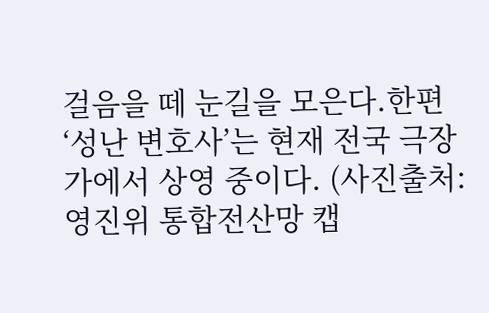걸음을 떼 눈길을 모은다.한편 ‘성난 변호사’는 현재 전국 극장가에서 상영 중이다. (사진출처: 영진위 통합전산망 캡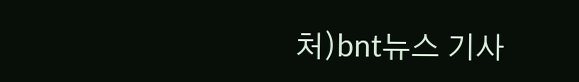처)bnt뉴스 기사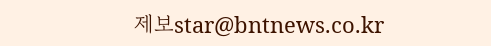제보star@bntnews.co.kr